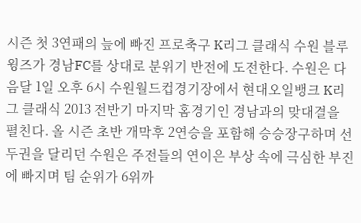시즌 첫 3연패의 늪에 빠진 프로축구 K리그 클래식 수원 블루윙즈가 경남FC를 상대로 분위기 반전에 도전한다. 수원은 다음달 1일 오후 6시 수원월드컵경기장에서 현대오일뱅크 K리그 클래식 2013 전반기 마지막 홈경기인 경남과의 맞대결을 펼친다. 올 시즌 초반 개막후 2연승을 포함해 승승장구하며 선두권을 달리던 수원은 주전들의 연이은 부상 속에 극심한 부진에 빠지며 팀 순위가 6위까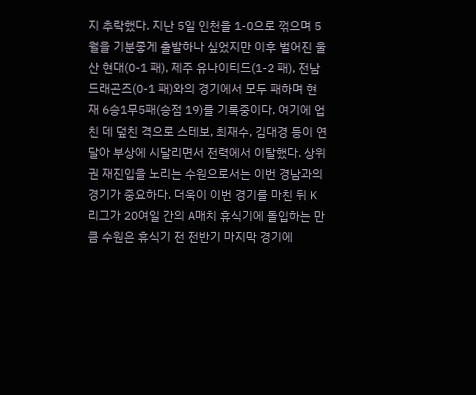지 추락했다. 지난 5일 인천을 1-0으로 꺾으며 5월을 기분좋게 출발하나 싶었지만 이후 벌어진 울산 현대(0-1 패), 제주 유나이티드(1-2 패), 전남 드래곤즈(0-1 패)와의 경기에서 모두 패하며 현재 6승1무5패(승점 19)를 기록중이다. 여기에 업친 데 덮친 격으로 스테보, 최재수, 김대경 등이 연달아 부상에 시달리면서 전력에서 이탈했다. 상위권 재진입을 노리는 수원으로서는 이번 경남과의 경기가 중요하다. 더욱이 이번 경기를 마친 뒤 K리그가 20여일 간의 A매치 휴식기에 돌입하는 만큼 수원은 휴식기 전 전반기 마지막 경기에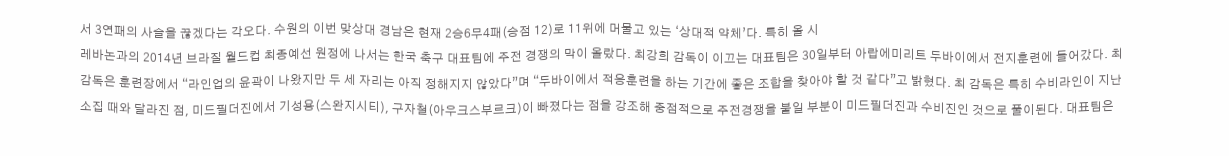서 3연패의 사슬을 끊겠다는 각오다. 수원의 이번 맞상대 경남은 현재 2승6무4패(승점 12)로 11위에 머물고 있는 ‘상대적 약체’다. 특히 올 시
레바논과의 2014년 브라질 월드컵 최종예선 원정에 나서는 한국 축구 대표팀에 주전 경쟁의 막이 올랐다. 최강희 감독이 이끄는 대표팀은 30일부터 아랍에미리트 두바이에서 전지훈련에 들어갔다. 최 감독은 훈련장에서 “라인업의 윤곽이 나왔지만 두 세 자리는 아직 정해지지 않았다”며 “두바이에서 적응훈련을 하는 기간에 좋은 조합을 찾아야 할 것 같다”고 밝혔다. 최 감독은 특히 수비라인이 지난 소집 때와 달라진 점, 미드필더진에서 기성용(스완지시티), 구자철(아우크스부르크)이 빠졌다는 점을 강조해 중점적으로 주전경쟁을 붙일 부분이 미드필더진과 수비진인 것으로 풀이된다. 대표팀은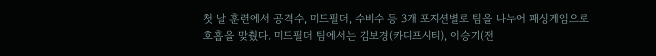첫 날 훈련에서 공격수, 미드필더, 수비수 등 3개 포지션별로 팀을 나누어 패싱게임으로 호흡을 맞췄다. 미드필더 팀에서는 김보경(카디프시티), 이승기(전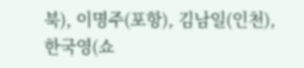북), 이명주(포항), 김남일(인천), 한국영(쇼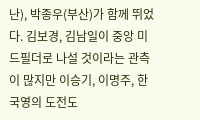난), 박종우(부산)가 함께 뛰었다. 김보경, 김남일이 중앙 미드필더로 나설 것이라는 관측이 많지만 이승기, 이명주, 한국영의 도전도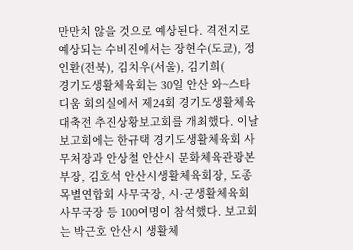만만치 않을 것으로 예상된다. 격전지로 예상되는 수비진에서는 장현수(도쿄), 정인환(전북), 김치우(서울), 김기희(
경기도생활체육회는 30일 안산 와~스타디움 회의실에서 제24회 경기도생활체육대축전 추진상황보고회를 개최했다. 이날 보고회에는 한규택 경기도생활체육회 사무처장과 안상철 안산시 문화체육관광본부장, 김호석 안산시생활체육회장, 도종목별연합회 사무국장, 시·군생활체육회 사무국장 등 100여명이 참석했다. 보고회는 박근호 안산시 생활체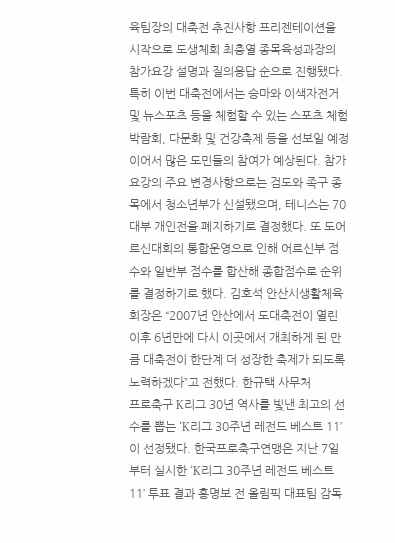육팀장의 대축전 추진사항 프리젠테이션을 시작으로 도생체회 최충열 종목육성과장의 참가요강 설명과 질의응답 순으로 진행됐다. 특히 이번 대축전에서는 승마와 이색자전거 및 뉴스포츠 등을 체험할 수 있는 스포츠 체험 박람회, 다문화 및 건강축제 등을 선보일 예정이어서 많은 도민들의 참여가 예상된다. 참가요강의 주요 변경사항으로는 검도와 족구 종목에서 청소년부가 신설됐으며, 테니스는 70대부 개인전을 폐지하기로 결정했다. 또 도어르신대회의 통합운영으로 인해 어르신부 점수와 일반부 점수를 합산해 종합점수로 순위를 결정하기로 했다. 김호석 안산시생활체육회장은 “2007년 안산에서 도대축전이 열린 이후 6년만에 다시 이곳에서 개최하게 된 만큼 대축전이 한단계 더 성장한 축제가 되도록 노력하겠다”고 전했다. 한규택 사무처
프로축구 K리그 30년 역사를 빛낸 최고의 선수를 뽑는 ‘K리그 30주년 레전드 베스트 11’이 선정됐다. 한국프로축구연맹은 지난 7일부터 실시한 ‘K리그 30주년 레전드 베스트11’ 투표 결과 홍명보 전 올림픽 대표팀 감독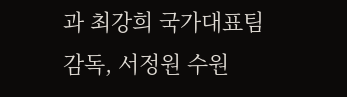과 최강희 국가대표팀 감독, 서정원 수원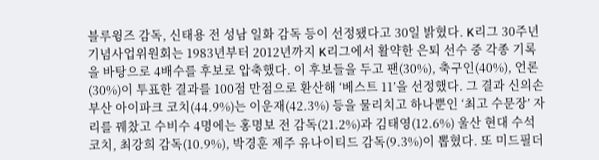블루윙즈 감독, 신태용 전 성남 일화 감독 등이 선정됐다고 30일 밝혔다. K리그 30주년 기념사업위원회는 1983년부터 2012년까지 K리그에서 활약한 은퇴 선수 중 각종 기록을 바탕으로 4배수를 후보로 압축했다. 이 후보들을 두고 팬(30%), 축구인(40%), 언론(30%)이 투표한 결과를 100점 만점으로 환산해 ‘베스트 11’을 선정했다. 그 결과 신의손 부산 아이파크 코치(44.9%)는 이운재(42.3%) 등을 물리치고 하나뿐인 ‘최고 수문장’ 자리를 꿰찼고 수비수 4명에는 홍명보 전 감독(21.2%)과 김태영(12.6%) 울산 현대 수석코치, 최강희 감독(10.9%), 박경훈 제주 유나이티드 감독(9.3%)이 뽑혔다. 또 미드필더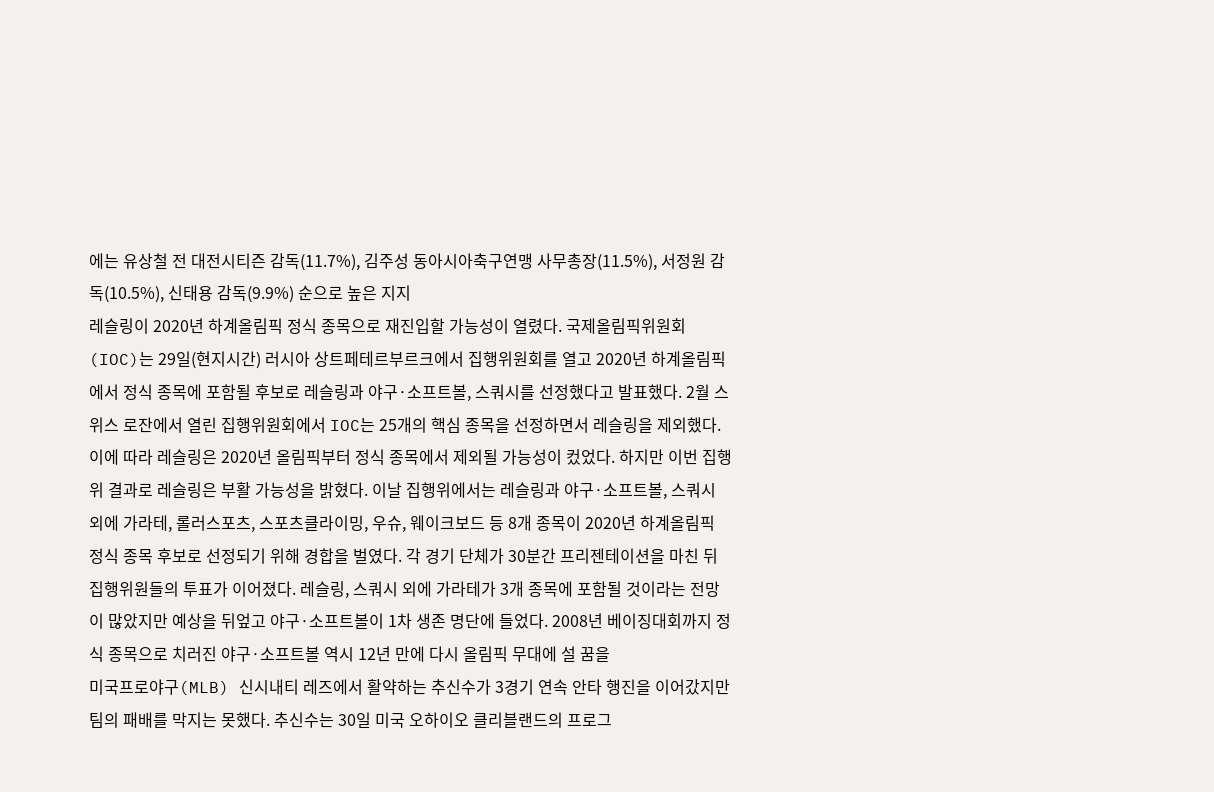에는 유상철 전 대전시티즌 감독(11.7%), 김주성 동아시아축구연맹 사무총장(11.5%), 서정원 감독(10.5%), 신태용 감독(9.9%) 순으로 높은 지지
레슬링이 2020년 하계올림픽 정식 종목으로 재진입할 가능성이 열렸다. 국제올림픽위원회(IOC)는 29일(현지시간) 러시아 상트페테르부르크에서 집행위원회를 열고 2020년 하계올림픽에서 정식 종목에 포함될 후보로 레슬링과 야구·소프트볼, 스쿼시를 선정했다고 발표했다. 2월 스위스 로잔에서 열린 집행위원회에서 IOC는 25개의 핵심 종목을 선정하면서 레슬링을 제외했다. 이에 따라 레슬링은 2020년 올림픽부터 정식 종목에서 제외될 가능성이 컸었다. 하지만 이번 집행위 결과로 레슬링은 부활 가능성을 밝혔다. 이날 집행위에서는 레슬링과 야구·소프트볼, 스쿼시 외에 가라테, 롤러스포츠, 스포츠클라이밍, 우슈, 웨이크보드 등 8개 종목이 2020년 하계올림픽 정식 종목 후보로 선정되기 위해 경합을 벌였다. 각 경기 단체가 30분간 프리젠테이션을 마친 뒤 집행위원들의 투표가 이어졌다. 레슬링, 스쿼시 외에 가라테가 3개 종목에 포함될 것이라는 전망이 많았지만 예상을 뒤엎고 야구·소프트볼이 1차 생존 명단에 들었다. 2008년 베이징대회까지 정식 종목으로 치러진 야구·소프트볼 역시 12년 만에 다시 올림픽 무대에 설 꿈을
미국프로야구(MLB) 신시내티 레즈에서 활약하는 추신수가 3경기 연속 안타 행진을 이어갔지만 팀의 패배를 막지는 못했다. 추신수는 30일 미국 오하이오 클리블랜드의 프로그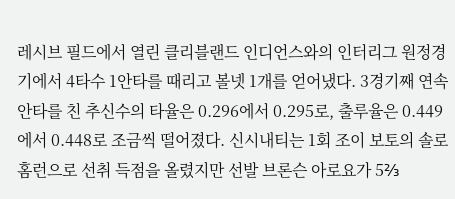레시브 필드에서 열린 클리블랜드 인디언스와의 인터리그 원정경기에서 4타수 1안타를 때리고 볼넷 1개를 얻어냈다. 3경기째 연속 안타를 친 추신수의 타율은 0.296에서 0.295로, 출루율은 0.449에서 0.448로 조금씩 떨어졌다. 신시내티는 1회 조이 보토의 솔로 홈런으로 선취 득점을 올렸지만 선발 브론슨 아로요가 5⅔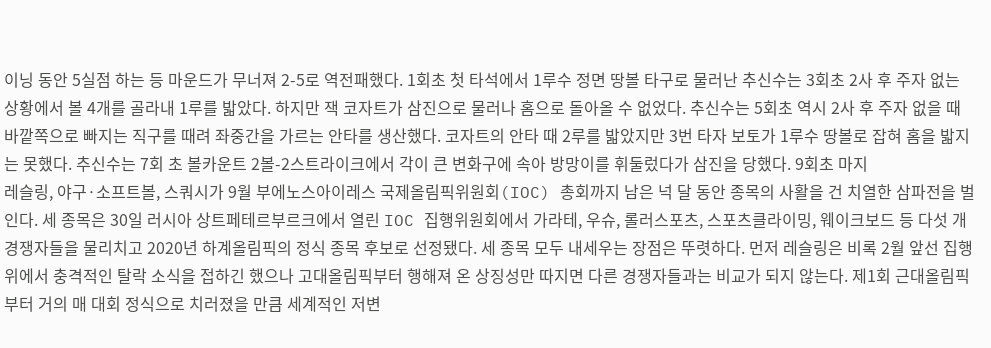이닝 동안 5실점 하는 등 마운드가 무너져 2-5로 역전패했다. 1회초 첫 타석에서 1루수 정면 땅볼 타구로 물러난 추신수는 3회초 2사 후 주자 없는 상황에서 볼 4개를 골라내 1루를 밟았다. 하지만 잭 코자트가 삼진으로 물러나 홈으로 돌아올 수 없었다. 추신수는 5회초 역시 2사 후 주자 없을 때 바깥쪽으로 빠지는 직구를 때려 좌중간을 가르는 안타를 생산했다. 코자트의 안타 때 2루를 밟았지만 3번 타자 보토가 1루수 땅볼로 잡혀 홈을 밟지는 못했다. 추신수는 7회 초 볼카운트 2볼-2스트라이크에서 각이 큰 변화구에 속아 방망이를 휘둘렀다가 삼진을 당했다. 9회초 마지
레슬링, 야구·소프트볼, 스쿼시가 9월 부에노스아이레스 국제올림픽위원회(IOC) 총회까지 남은 넉 달 동안 종목의 사활을 건 치열한 삼파전을 벌인다. 세 종목은 30일 러시아 상트페테르부르크에서 열린 IOC 집행위원회에서 가라테, 우슈, 롤러스포츠, 스포츠클라이밍, 웨이크보드 등 다섯 개 경쟁자들을 물리치고 2020년 하계올림픽의 정식 종목 후보로 선정됐다. 세 종목 모두 내세우는 장점은 뚜렷하다. 먼저 레슬링은 비록 2월 앞선 집행위에서 충격적인 탈락 소식을 접하긴 했으나 고대올림픽부터 행해져 온 상징성만 따지면 다른 경쟁자들과는 비교가 되지 않는다. 제1회 근대올림픽부터 거의 매 대회 정식으로 치러졌을 만큼 세계적인 저변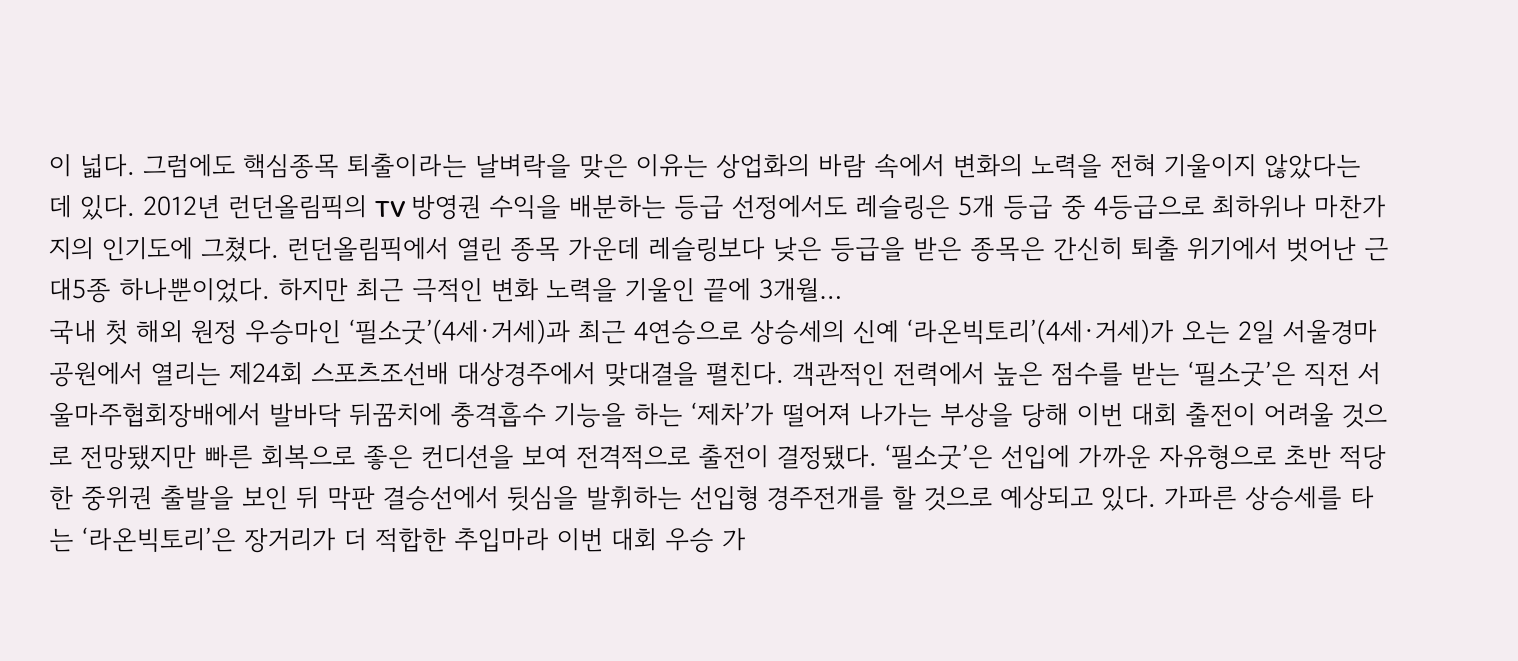이 넓다. 그럼에도 핵심종목 퇴출이라는 날벼락을 맞은 이유는 상업화의 바람 속에서 변화의 노력을 전혀 기울이지 않았다는 데 있다. 2012년 런던올림픽의 TV 방영권 수익을 배분하는 등급 선정에서도 레슬링은 5개 등급 중 4등급으로 최하위나 마찬가지의 인기도에 그쳤다. 런던올림픽에서 열린 종목 가운데 레슬링보다 낮은 등급을 받은 종목은 간신히 퇴출 위기에서 벗어난 근대5종 하나뿐이었다. 하지만 최근 극적인 변화 노력을 기울인 끝에 3개월…
국내 첫 해외 원정 우승마인 ‘필소굿’(4세·거세)과 최근 4연승으로 상승세의 신예 ‘라온빅토리’(4세·거세)가 오는 2일 서울경마공원에서 열리는 제24회 스포츠조선배 대상경주에서 맞대결을 펼친다. 객관적인 전력에서 높은 점수를 받는 ‘필소굿’은 직전 서울마주협회장배에서 발바닥 뒤꿈치에 충격흡수 기능을 하는 ‘제차’가 떨어져 나가는 부상을 당해 이번 대회 출전이 어려울 것으로 전망됐지만 빠른 회복으로 좋은 컨디션을 보여 전격적으로 출전이 결정됐다. ‘필소굿’은 선입에 가까운 자유형으로 초반 적당한 중위권 출발을 보인 뒤 막판 결승선에서 뒷심을 발휘하는 선입형 경주전개를 할 것으로 예상되고 있다. 가파른 상승세를 타는 ‘라온빅토리’은 장거리가 더 적합한 추입마라 이번 대회 우승 가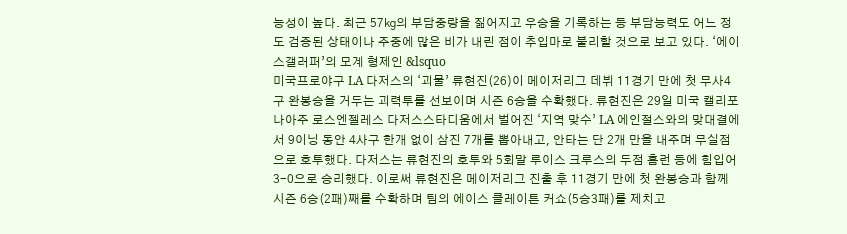능성이 높다. 최근 57㎏의 부담중량을 짊어지고 우승을 기록하는 등 부담능력도 어느 정도 검증된 상태이나 주중에 많은 비가 내린 점이 추입마로 불리할 것으로 보고 있다. ‘에이스갤러퍼’의 모계 형제인 &lsquo
미국프로야구 LA 다저스의 ‘괴물’ 류현진(26)이 메이저리그 데뷔 11경기 만에 첫 무사4구 완봉승을 거두는 괴력투를 선보이며 시즌 6승을 수확했다. 류현진은 29일 미국 캘리포나아주 로스엔젤레스 다저스스타디움에서 벌어진 ‘지역 맞수’ LA 에인절스와의 맞대결에서 9이닝 동안 4사구 한개 없이 삼진 7개를 뽑아내고, 안타는 단 2개 만을 내주며 무실점으로 호투했다. 다저스는 류현진의 호투와 5회말 루이스 크루스의 두점 홈런 등에 힘입어 3-0으로 승리했다. 이로써 류현진은 메이저리그 진출 후 11경기 만에 첫 완봉승과 함께 시즌 6승(2패)째를 수확하며 팀의 에이스 클레이튼 커쇼(5승3패)를 제치고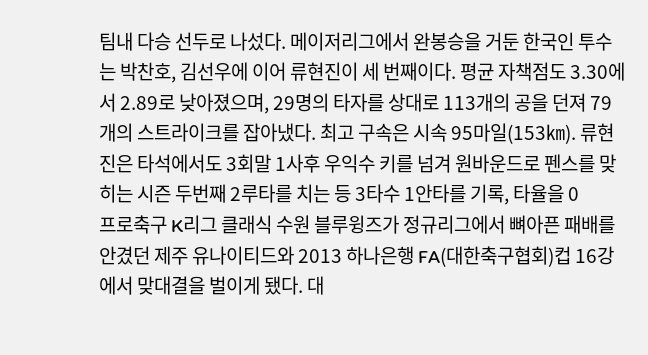팀내 다승 선두로 나섰다. 메이저리그에서 완봉승을 거둔 한국인 투수는 박찬호, 김선우에 이어 류현진이 세 번째이다. 평균 자책점도 3.30에서 2.89로 낮아졌으며, 29명의 타자를 상대로 113개의 공을 던져 79개의 스트라이크를 잡아냈다. 최고 구속은 시속 95마일(153㎞). 류현진은 타석에서도 3회말 1사후 우익수 키를 넘겨 원바운드로 펜스를 맞히는 시즌 두번째 2루타를 치는 등 3타수 1안타를 기록, 타율을 0
프로축구 K리그 클래식 수원 블루윙즈가 정규리그에서 뼈아픈 패배를 안겼던 제주 유나이티드와 2013 하나은행 FA(대한축구협회)컵 16강에서 맞대결을 벌이게 됐다. 대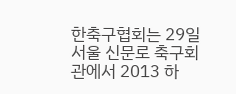한축구협회는 29일 서울 신문로 축구회관에서 2013 하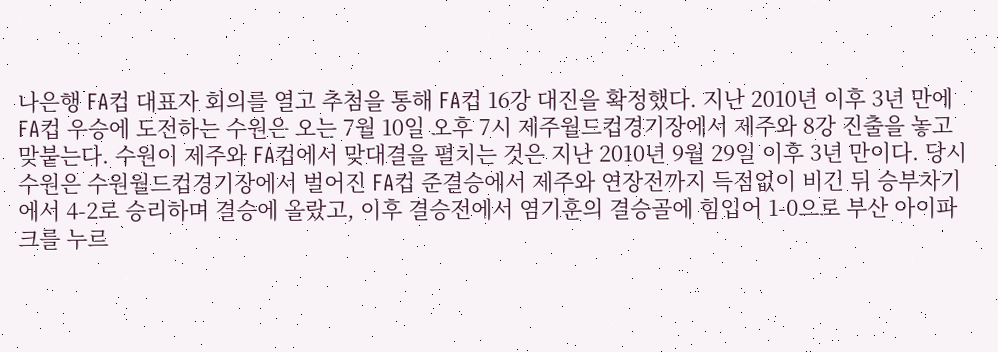나은행 FA컵 대표자 회의를 열고 추첨을 통해 FA컵 16강 대진을 확정했다. 지난 2010년 이후 3년 만에 FA컵 우승에 도전하는 수원은 오는 7월 10일 오후 7시 제주월드컵경기장에서 제주와 8강 진출을 놓고 맞붙는다. 수원이 제주와 FA컵에서 맞대결을 펼치는 것은 지난 2010년 9월 29일 이후 3년 만이다. 당시 수원은 수원월드컵경기장에서 벌어진 FA컵 준결승에서 제주와 연장전까지 득점없이 비긴 뒤 승부차기에서 4-2로 승리하며 결승에 올랐고, 이후 결승전에서 염기훈의 결승골에 힘입어 1-0으로 부산 아이파크를 누르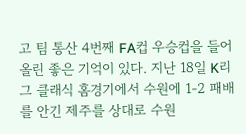고 팀 통산 4번째 FA컵 우승컵을 들어올린 좋은 기억이 있다. 지난 18일 K리그 클래식 홈경기에서 수원에 1-2 패배를 안긴 제주를 상대로 수원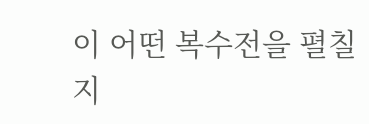이 어떤 복수전을 펼칠 지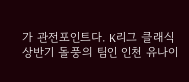가 관전포인트다. K리그 클래식 상반기 돌풍의 팀인 인천 유나이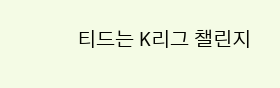티드는 K리그 챌린지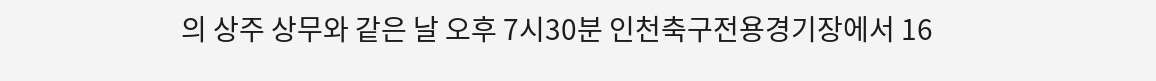의 상주 상무와 같은 날 오후 7시30분 인천축구전용경기장에서 16